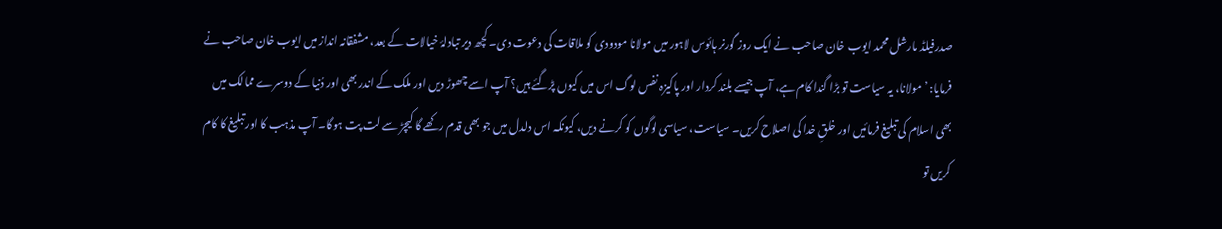صدرفیلڈ مارشل محمد ایوب خان صاحب نے ایک روز گورنر ہائوس لاہور میں مولانا مودودی کو ملاقات کی دعوت دی۔ کچھ دیر تبادلۂ خیالات کے بعد، مشفقانہ انداز میں ایوب خان صاحب نے فرمایا: ’مولانا، یہ سیاست تو بڑا گندا کام ہے، آپ جیسے بلند کردار اور پاکیزہ نفس لوگ اس میں کیوں پڑگئے ہیں؟ آپ اسے چھوڑ دیں اور ملک کے اندر بھی اور دُنیا کے دوسرے ممالک میں بھی اسلام کی تبلیغ فرمائیں اور خلقِ خدا کی اصلاح کریں۔ سیاست، سیاسی لوگوں کو کرنے دیں، کیونکہ اس دلدل میں جو بھی قدم رکھے گا کیچڑ سے لت پت ہوگا۔ آپ مذہب کا اور تبلیغ کا کام کریں تو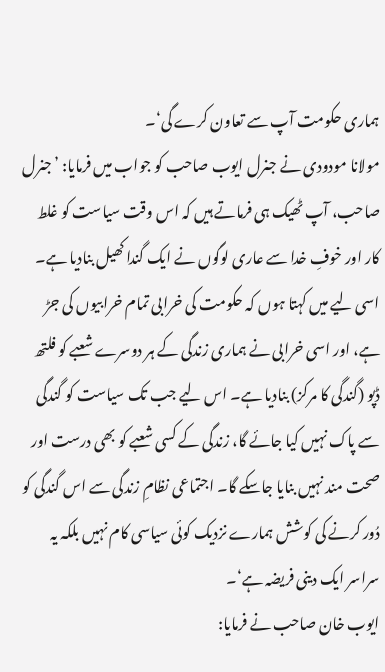ہماری حکومت آپ سے تعاون کرے گی‘۔
مولانا مودودی نے جنرل ایوب صاحب کو جواب میں فرمایا: ’جنرل صاحب، آپ ٹھیک ہی فرماتے ہیں کہ اس وقت سیاست کو غلط کار اور خوفِ خدا سے عاری لوگوں نے ایک گندا کھیل بنادیا ہے۔ اسی لیے میں کہتا ہوں کہ حکومت کی خرابی تمام خرابیوں کی جڑ ہے، اور اسی خرابی نے ہماری زندگی کے ہر دوسرے شعبے کو فلتھ ڈپو (گندگی کا مرکز) بنادیا ہے۔ اس لیے جب تک سیاست کو گندگی سے پاک نہیں کیا جائے گا، زندگی کے کسی شعبے کو بھی درست اور صحت مند نہیں بنایا جاسکے گا۔ اجتماعی نظامِ زندگی سے اس گندگی کو دُور کرنے کی کوشش ہمارے نزدیک کوئی سیاسی کام نہیں بلکہ یہ سراسر ایک دینی فریضہ ہے‘۔
ایوب خان صاحب نے فرمایا: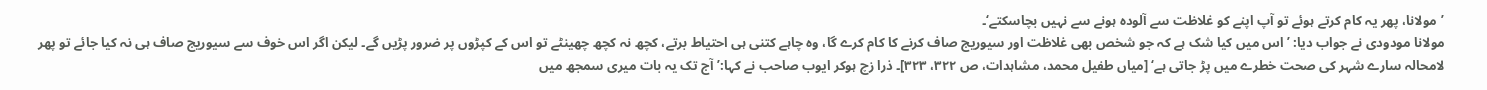’مولانا، پھر یہ کام کرتے ہوئے تو آپ اپنے کو غلاظت سے آلودہ ہونے سے نہیں بچاسکتے‘۔
مولانا مودودی نے جواب دیا: ’اس میں کیا شک ہے کہ جو شخص بھی غلاظت اور سیوریج صاف کرنے کا کام کرے گا، وہ چاہے کتنی ہی احتیاط برتے، کچھ نہ کچھ چھینٹے تو اس کے کپڑوں پر ضرور پڑیں گے۔ لیکن اگر اس خوف سے سیوریج صاف ہی نہ کیا جائے تو پھر لامحالہ سارے شہر کی صحت خطرے میں پڑ جاتی ہے‘ [میاں طفیل محمد، مشاہدات، ص ۳۲۲، ۳۲۳]۔ ذرا زچ ہوکر ایوب صاحب نے کہا:’آج تک یہ بات میری سمجھ میں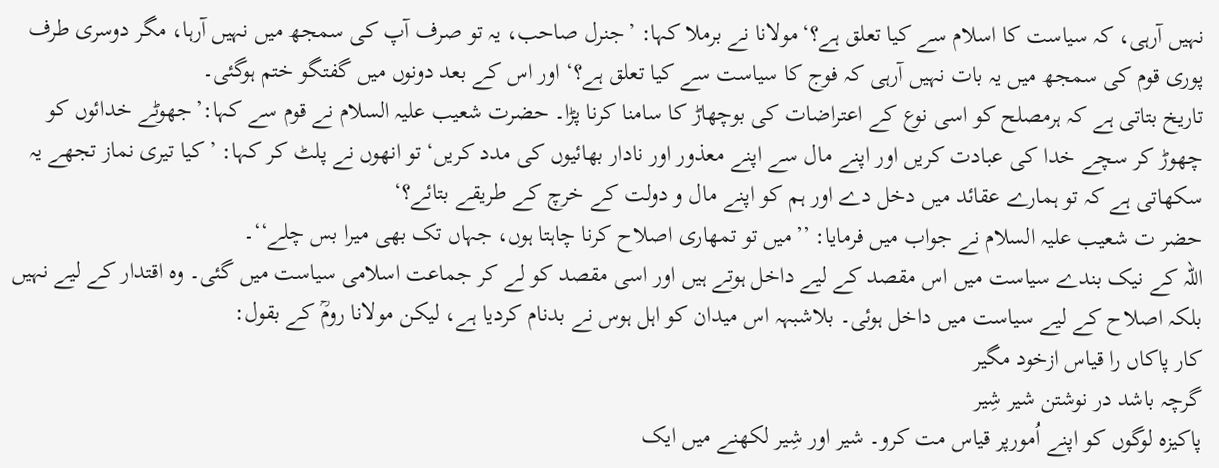نہیں آرہی، کہ سیاست کا اسلام سے کیا تعلق ہے؟‘مولانا نے برملا کہا: ’جنرل صاحب، یہ تو صرف آپ کی سمجھ میں نہیں آرہا، مگر دوسری طرف پوری قوم کی سمجھ میں یہ بات نہیں آرہی کہ فوج کا سیاست سے کیا تعلق ہے؟‘ اور اس کے بعد دونوں میں گفتگو ختم ہوگئی۔
تاریخ بتاتی ہے کہ ہرمصلح کو اسی نوع کے اعتراضات کی بوچھاڑ کا سامنا کرنا پڑا۔ حضرت شعیب علیہ السلام نے قوم سے کہا:’جھوٹے خدائوں کو چھوڑ کر سچے خدا کی عبادت کریں اور اپنے مال سے اپنے معذور اور نادار بھائیوں کی مدد کریں‘ تو انھوں نے پلٹ کر کہا: ’کیا تیری نماز تجھے یہ سکھاتی ہے کہ تو ہمارے عقائد میں دخل دے اور ہم کو اپنے مال و دولت کے خرچ کے طریقے بتائے؟‘
حضر ت شعیب علیہ السلام نے جواب میں فرمایا: ’’میں تو تمھاری اصلاح کرنا چاہتا ہوں، جہاں تک بھی میرا بس چلے‘‘۔
اللہ کے نیک بندے سیاست میں اس مقصد کے لیے داخل ہوتے ہیں اور اسی مقصد کو لے کر جماعت اسلامی سیاست میں گئی۔ وہ اقتدار کے لیے نہیں بلکہ اصلاح کے لیے سیاست میں داخل ہوئی۔ بلاشبہہ اس میدان کو اہل ہوس نے بدنام کردیا ہے، لیکن مولانا رومؒ کے بقول:
کار پاکاں را قیاس ازخود مگیر
گرچہ باشد در نوشتن شیر شِیر
پاکیزہ لوگوں کو اپنے اُمورپر قیاس مت کرو۔ شیر اور شِیر لکھنے میں ایک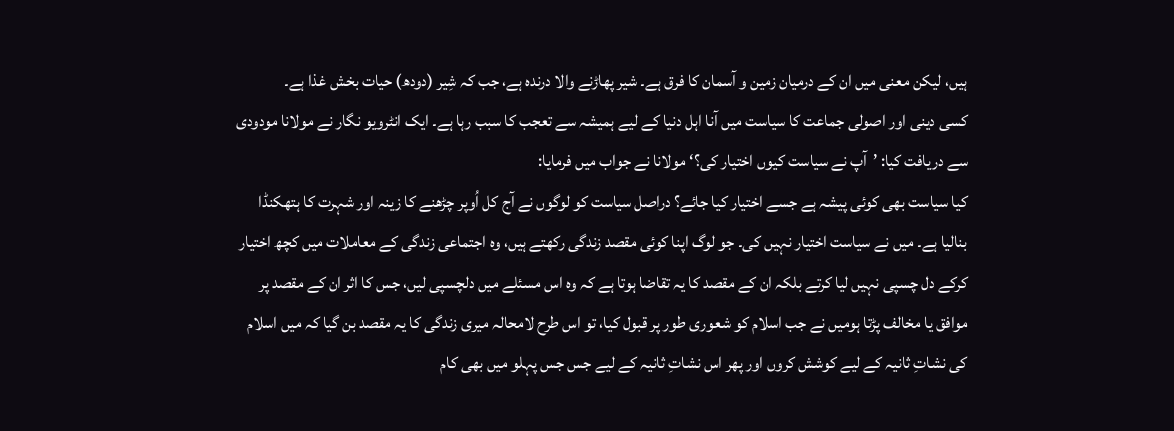ہیں، لیکن معنی میں ان کے درمیان زمین و آسمان کا فرق ہے۔ شیر پھاڑنے والا درندہ ہے، جب کہ شِیر (دودھ) حیات بخش غذا ہے۔
کسی دینی اور اصولی جماعت کا سیاست میں آنا اہل دنیا کے لیے ہمیشہ سے تعجب کا سبب رہا ہے۔ ایک انٹرویو نگار نے مولانا مودودی سے دریافت کیا: ’آپ نے سیاست کیوں اختیار کی؟‘ مولانا نے جواب میں فرمایا:
کیا سیاست بھی کوئی پیشہ ہے جسے اختیار کیا جائے؟ دراصل سیاست کو لوگوں نے آج کل اُوپر چڑھنے کا زینہ اور شہرت کا ہتھکنڈا بنالیا ہے۔ میں نے سیاست اختیار نہیں کی۔ جو لوگ اپنا کوئی مقصد زندگی رکھتے ہیں، وہ اجتماعی زندگی کے معاملات میں کچھ اختیار کرکے دل چسپی نہیں لیا کرتے بلکہ ان کے مقصد کا یہ تقاضا ہوتا ہے کہ وہ اس مسئلے میں دلچسپی لیں، جس کا اثر ان کے مقصد پر موافق یا مخالف پڑتا ہومیں نے جب اسلام کو شعوری طور پر قبول کیا، تو اس طرح لامحالہ میری زندگی کا یہ مقصد بن گیا کہ میں اسلام کی نشاتِ ثانیہ کے لیے کوشش کروں اور پھر اس نشاتِ ثانیہ کے لیے جس جس پہلو میں بھی کام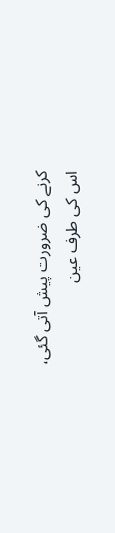کرنے کی ضرورت پیش آتی گئی، اس کی طرف عین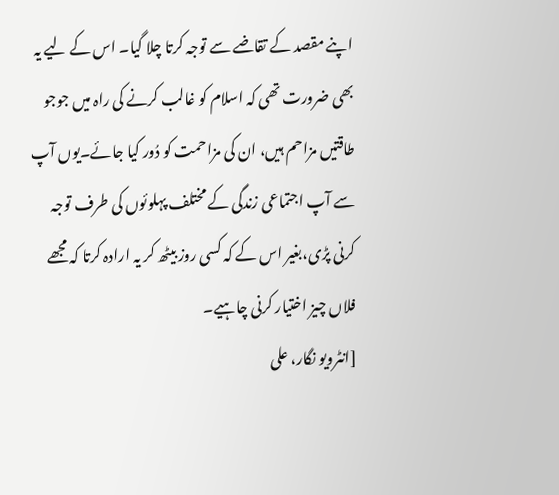اپنے مقصد کے تقاضے سے توجہ کرتا چلا گیا۔ اس کے لیے یہ بھی ضرورت تھی کہ اسلام کو غالب کرنے کی راہ میں جوجو طاقتیں مزاحم ہیں، ان کی مزاحمت کو دُور کیا جائے۔یوں آپ سے آپ اجتماعی زندگی کے مختلف پہلوئوں کی طرف توجہ کرنی پڑی،بغیر اس کے کہ کسی روز بیٹھ کر یہ ارادہ کرتا کہ مجھے فلاں چیز اختیار کرنی چاہیے۔
[انٹرویو نگار، علی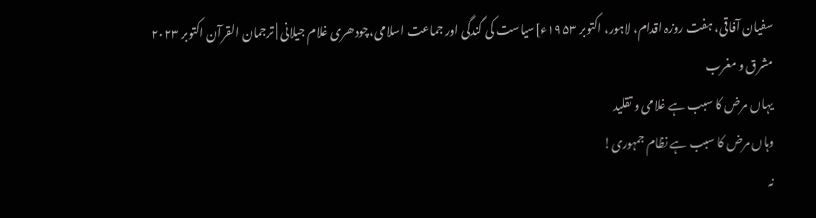سفیان آفاقی، ہفت روزہ اقدام، لاہور، اکتوبر ۱۹۵۳ء]سیاست کی گندگی اور جماعت اسلامی،چودھری غلام جیلانی | ترجمان القرآن اکتوبر ۲۰۲۳
مشرق و مغرب
یہاں مرض کا سبب ہے غلامی و تقلید
وہاں مرض کا سبب ہے نظام جمہوری!
نہ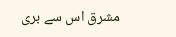مشرق اس سے بری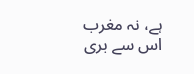ہے، نہ مغرب اس سے بری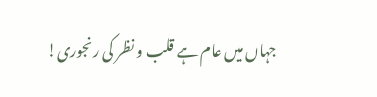جہاں میں عام ہے قلب و نظر کی رنجوری!